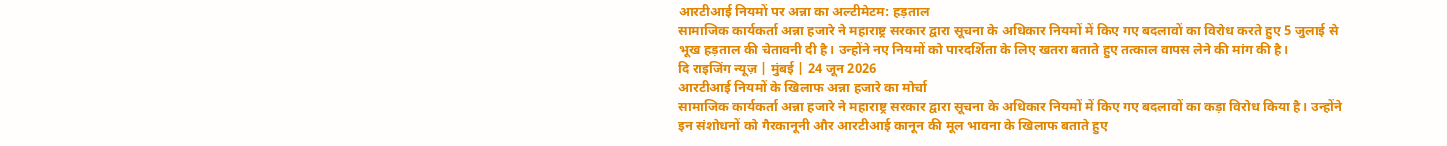आरटीआई नियमों पर अन्ना का अल्टीमेटम: हड़ताल
सामाजिक कार्यकर्ता अन्ना हजारे ने महाराष्ट्र सरकार द्वारा सूचना के अधिकार नियमों में किए गए बदलावों का विरोध करते हुए 5 जुलाई से भूख हड़ताल की चेतावनी दी है। उन्होंने नए नियमों को पारदर्शिता के लिए खतरा बताते हुए तत्काल वापस लेने की मांग की है।
दि राइजिंग न्यूज़ | मुंबई | 24 जून 2026
आरटीआई नियमों के खिलाफ अन्ना हजारे का मोर्चा
सामाजिक कार्यकर्ता अन्ना हजारे ने महाराष्ट्र सरकार द्वारा सूचना के अधिकार नियमों में किए गए बदलावों का कड़ा विरोध किया है। उन्होंने इन संशोधनों को गैरकानूनी और आरटीआई कानून की मूल भावना के खिलाफ बताते हुए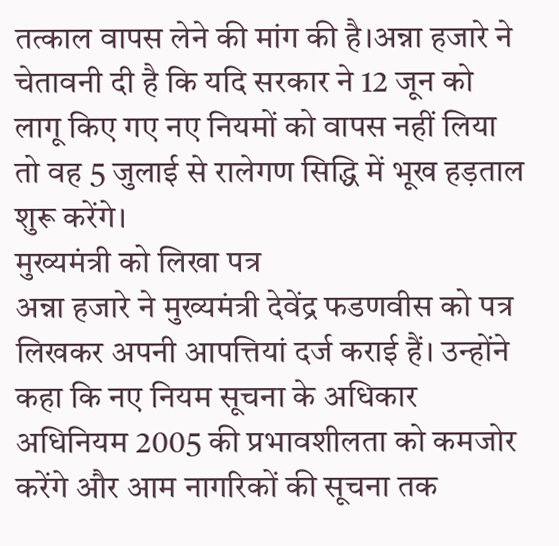तत्काल वापस लेने की मांग की है।अन्ना हजारे ने चेतावनी दी है कि यदि सरकार ने 12 जून को लागू किए गए नए नियमों को वापस नहीं लिया तो वह 5 जुलाई से रालेगण सिद्धि में भूख हड़ताल शुरू करेंगे।
मुख्यमंत्री को लिखा पत्र
अन्ना हजारे ने मुख्यमंत्री देवेंद्र फडणवीस को पत्र लिखकर अपनी आपत्तियां दर्ज कराई हैं। उन्होंने कहा कि नए नियम सूचना के अधिकार अधिनियम 2005 की प्रभावशीलता को कमजोर करेंगे और आम नागरिकों की सूचना तक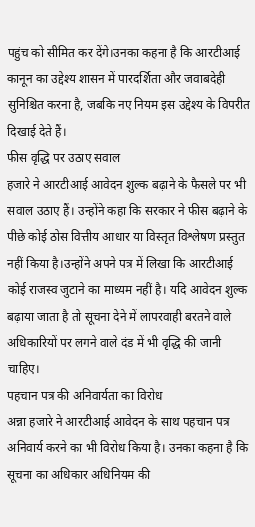पहुंच को सीमित कर देंगे।उनका कहना है कि आरटीआई कानून का उद्देश्य शासन में पारदर्शिता और जवाबदेही सुनिश्चित करना है, जबकि नए नियम इस उद्देश्य के विपरीत दिखाई देते हैं।
फीस वृद्धि पर उठाए सवाल
हजारे ने आरटीआई आवेदन शुल्क बढ़ाने के फैसले पर भी सवाल उठाए हैं। उन्होंने कहा कि सरकार ने फीस बढ़ाने के पीछे कोई ठोस वित्तीय आधार या विस्तृत विश्लेषण प्रस्तुत नहीं किया है।उन्होंने अपने पत्र में लिखा कि आरटीआई कोई राजस्व जुटाने का माध्यम नहीं है। यदि आवेदन शुल्क बढ़ाया जाता है तो सूचना देने में लापरवाही बरतने वाले अधिकारियों पर लगने वाले दंड में भी वृद्धि की जानी चाहिए।
पहचान पत्र की अनिवार्यता का विरोध
अन्ना हजारे ने आरटीआई आवेदन के साथ पहचान पत्र अनिवार्य करने का भी विरोध किया है। उनका कहना है कि सूचना का अधिकार अधिनियम की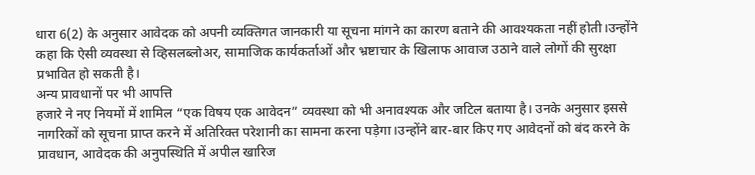धारा 6(2) के अनुसार आवेदक को अपनी व्यक्तिगत जानकारी या सूचना मांगने का कारण बताने की आवश्यकता नहीं होती।उन्होंने कहा कि ऐसी व्यवस्था से व्हिसलब्लोअर, सामाजिक कार्यकर्ताओं और भ्रष्टाचार के खिलाफ आवाज उठाने वाले लोगों की सुरक्षा प्रभावित हो सकती है।
अन्य प्रावधानों पर भी आपत्ति
हजारे ने नए नियमों में शामिल “एक विषय एक आवेदन” व्यवस्था को भी अनावश्यक और जटिल बताया है। उनके अनुसार इससे नागरिकों को सूचना प्राप्त करने में अतिरिक्त परेशानी का सामना करना पड़ेगा।उन्होंने बार-बार किए गए आवेदनों को बंद करने के प्रावधान, आवेदक की अनुपस्थिति में अपील खारिज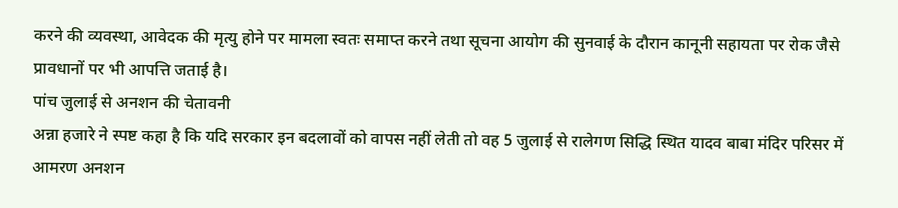करने की व्यवस्था, आवेदक की मृत्यु होने पर मामला स्वतः समाप्त करने तथा सूचना आयोग की सुनवाई के दौरान कानूनी सहायता पर रोक जैसे प्रावधानों पर भी आपत्ति जताई है।
पांच जुलाई से अनशन की चेतावनी
अन्ना हजारे ने स्पष्ट कहा है कि यदि सरकार इन बदलावों को वापस नहीं लेती तो वह 5 जुलाई से रालेगण सिद्धि स्थित यादव बाबा मंदिर परिसर में आमरण अनशन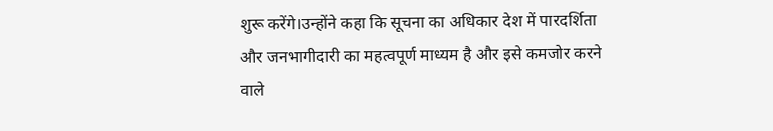शुरू करेंगे।उन्होंने कहा कि सूचना का अधिकार देश में पारदर्शिता और जनभागीदारी का महत्वपूर्ण माध्यम है और इसे कमजोर करने वाले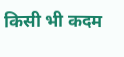किसी भी कदम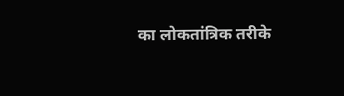का लोकतांत्रिक तरीके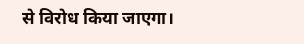से विरोध किया जाएगा।